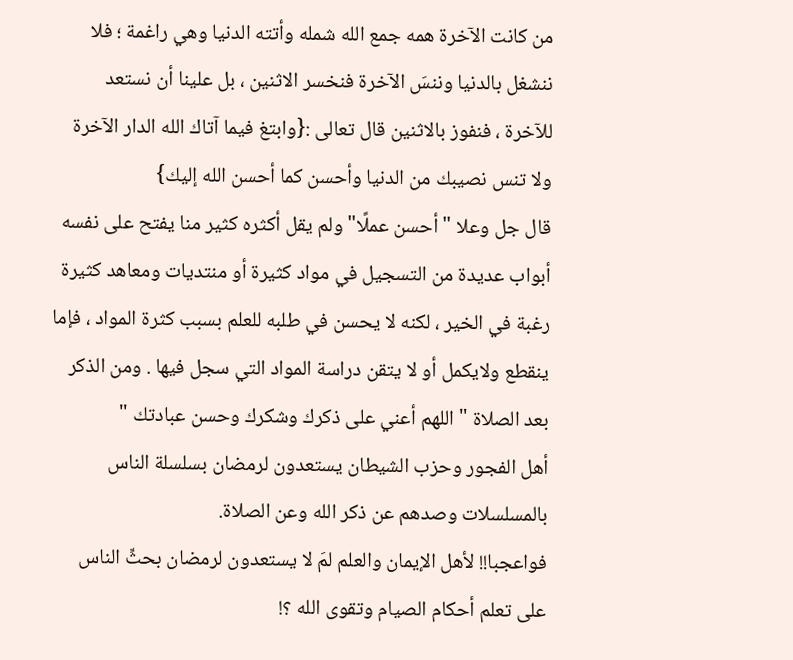من كانت الآخرة همه جمع الله شمله وأتته الدنيا وهي راغمة ؛ فلا ننشغل بالدنيا وننسَ الآخرة فنخسر الاثنين ، بل علينا أن نستعد للآخرة ، فنفوز بالاثنين قال تعالى :{وابتغ فيما آتاك الله الدار الآخرة ولا تنس نصيبك من الدنيا وأحسن كما أحسن الله إليك}
قال جل وعلا " أحسن عملًا" ولم يقل أكثره كثير منا يفتح على نفسه أبواب عديدة من التسجيل في مواد كثيرة أو منتديات ومعاهد كثيرة رغبة في الخير ، لكنه لا يحسن في طلبه للعلم بسبب كثرة المواد ، فإما ينقطع ولايكمل أو لا يتقن دراسة المواد التي سجل فيها . ومن الذكر بعد الصلاة " اللهم أعني على ذكرك وشكرك وحسن عبادتك "
أهل الفجور وحزب الشيطان يستعدون لرمضان بسلسلة الناس بالمسلسلات وصدهم عن ذكر الله وعن الصلاة.
فواعجبا!! لأهل الإيمان والعلم لمَ لا يستعدون لرمضان بحثِّ الناس على تعلم أحكام الصيام وتقوى الله ؟!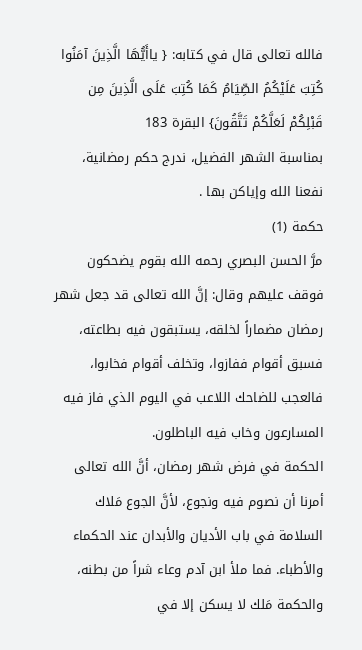فالله تعالى قال في كتابه: { ياأَيُّهَا الَّذِينَ آمَنُوا كُتِبَ عَلَيْكُمُ الصِّيَامُ كَمَا كُتِبَ عَلَى الَّذِينَ مِن قَبْلِكُمْ لَعَلَّكُمْ تَتَّقُونَ} البقرة 183
بمناسبة الشهر الفضيل، ندرج حكم رمضانية، نفعنا الله وإياكن بها .
حكمة (1)
مرَّ الحسن البصري رحمه الله بقوم يضحكون فوقف عليهم وقال: إنَّ الله تعالى قد جعل شهر رمضان مضماراً لخلقه، يستبقون فيه بطاعته، فسبق أقوام ففازوا، وتخلف أقوام فخابوا، فالعجب للضاحك اللاعب في اليوم الذي فاز فيه المسارعون وخاب فيه الباطلون.
الحكمة في فرض شهر رمضان، أنَّ الله تعالى أمرنا أن نصوم فيه ونجوع، لأنَّ الجوع مَلاك السلامة في باب الأديان والأبدان عند الحكماء والأطباء. فما ملأ ابن آدم وعاء شراً من بطنه، والحكمة مَلك لا يسكن إلا في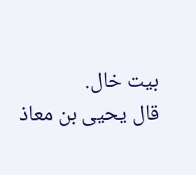بيت خال.
قال يحيى بن معاذ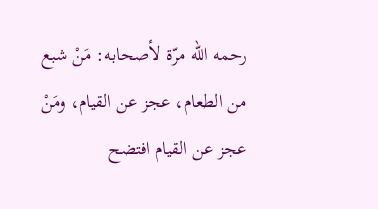رحمه الله مرّة لأصحابه: مَنْ شبع من الطعام، عجز عن القيام، ومَنْ عجز عن القيام افتضح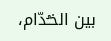بين الخـُدّام،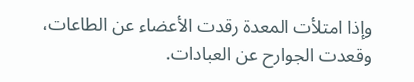وإذا امتلأت المعدة رقدت الأعضاء عن الطاعات، وقعدت الجوارح عن العبادات.